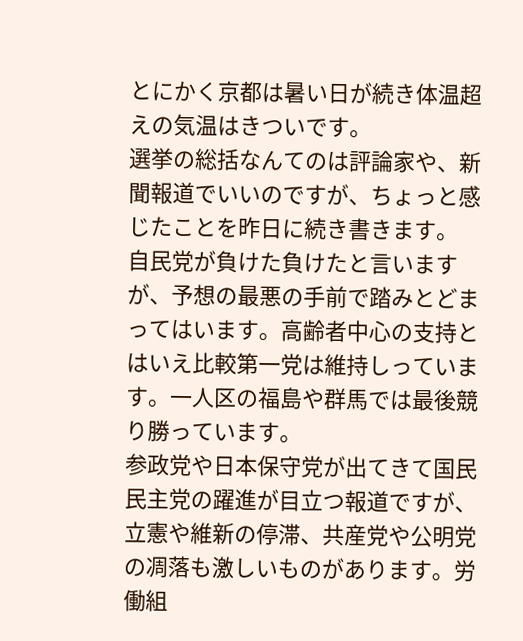とにかく京都は暑い日が続き体温超えの気温はきついです。
選挙の総括なんてのは評論家や、新聞報道でいいのですが、ちょっと感じたことを昨日に続き書きます。
自民党が負けた負けたと言いますが、予想の最悪の手前で踏みとどまってはいます。高齢者中心の支持とはいえ比較第一党は維持しっています。一人区の福島や群馬では最後競り勝っています。
参政党や日本保守党が出てきて国民民主党の躍進が目立つ報道ですが、立憲や維新の停滞、共産党や公明党の凋落も激しいものがあります。労働組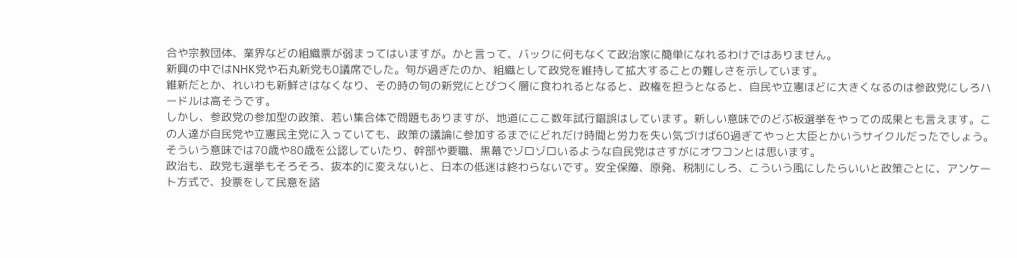合や宗教団体、業界などの組織票が弱まってはいますが。かと言って、バックに何もなくて政治家に簡単になれるわけではありません。
新興の中ではNHK党や石丸新党も0議席でした。旬が過ぎたのか、組織として政党を維持して拡大することの難しさを示しています。
維新だとか、れいわも新鮮さはなくなり、その時の旬の新党にとびつく層に食われるとなると、政権を担うとなると、自民や立憲ほどに大きくなるのは参政党にしろハードルは高そうです。
しかし、参政党の参加型の政策、若い集合体で問題もありますが、地道にここ数年試行錯誤はしています。新しい意味でのどぶ板選挙をやっての成果とも言えます。この人達が自民党や立憲民主党に入っていても、政策の議論に参加するまでにどれだけ時間と労力を失い気づけば60過ぎてやっと大臣とかいうサイクルだったでしょう。
そういう意味では70歳や80歳を公認していたり、幹部や要職、黒幕でゾロゾロいるような自民党はさすがにオワコンとは思います。
政治も、政党も選挙もそろそろ、抜本的に変えないと、日本の低迷は終わらないです。安全保障、原発、税制にしろ、こういう風にしたらいいと政策ごとに、アンケート方式で、投票をして民意を諮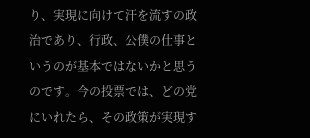り、実現に向けて汗を流すの政治であり、行政、公僕の仕事というのが基本ではないかと思うのです。今の投票では、どの党にいれたら、その政策が実現す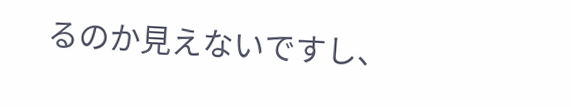るのか見えないですし、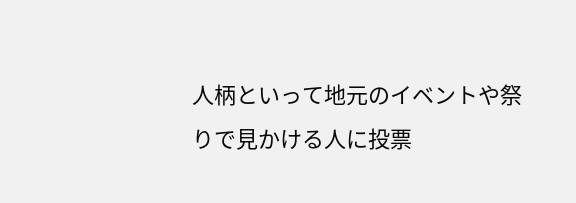人柄といって地元のイベントや祭りで見かける人に投票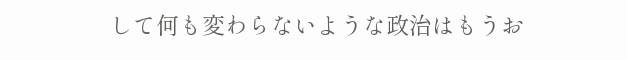して何も変わらないような政治はもうお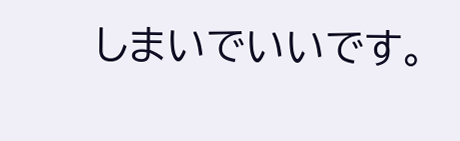しまいでいいです。